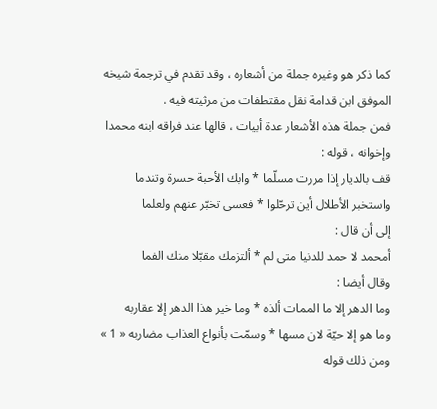كما ذكر هو وغيره جملة من أشعاره ، وقد تقدم في ترجمة شيخه الموفق ابن قدامة نقل مقتطفات من مرثيته فيه .
فمن جملة هذه الأشعار عدة أبيات ، قالها عند فراقه ابنه محمدا وإخوانه ، قوله :
قف بالديار إذا مررت مسلّما * وابك الأحبة حسرة وتندما
واستخبر الأطلال أين ترحّلوا * فعسى تخبّر عنهم ولعلما
إلى أن قال :
أمحمد لا حمد للدنيا متى لم * ألتزمك مقبّلا منك الفما
وقال أيضا :
وما الدهر إلا ما الممات ألذه * وما خير هذا الدهر إلا عقاربه
وما هو إلا حيّة لان مسها * وسمّت بأنواع العذاب مضاربه « 1 »
ومن ذلك قوله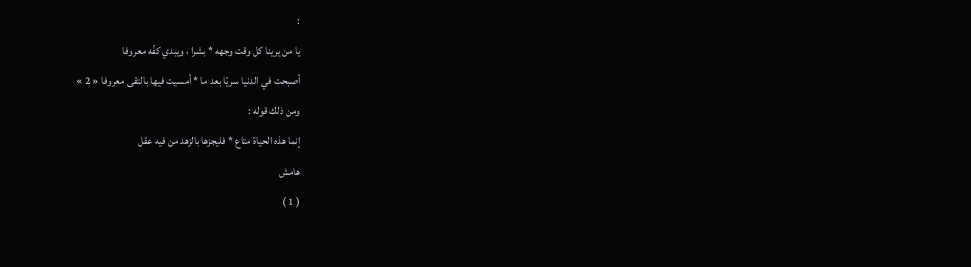:
يا من يرينا كل وقت وجهه * بشرا ، ويبدي كفّه معروفا
أصبحت في الدنيا سريّا بعد ما * أمسيت فيها بالتقى معروفا « 2 »
ومن ذلك قوله :
إنما هذه الحياة متاع * فليجزها بالزهد من فيه عقل
هامش
( 1 )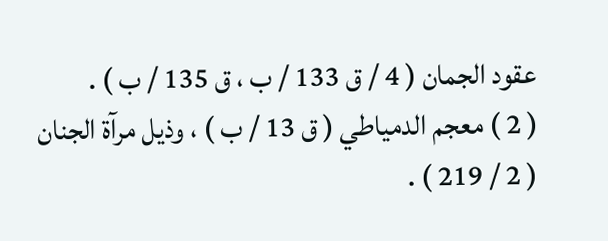عقود الجمان ( 4 / ق 133 / ب ، ق 135 / ب ) .
( 2 ) معجم الدمياطي ( ق 13 / ب ) ، وذيل مرآة الجنان ( 2 / 219 ) .